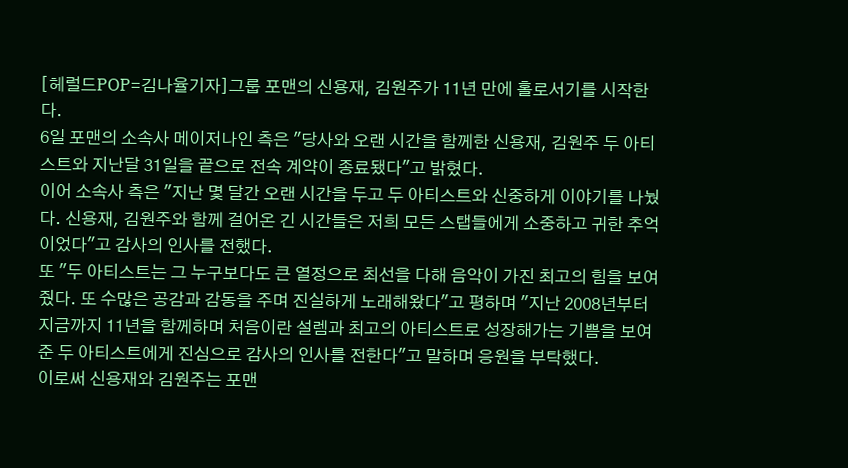[헤럴드POP=김나율기자]그룹 포맨의 신용재, 김원주가 11년 만에 홀로서기를 시작한다.
6일 포맨의 소속사 메이저나인 측은 "당사와 오랜 시간을 함께한 신용재, 김원주 두 아티스트와 지난달 31일을 끝으로 전속 계약이 종료됐다"고 밝혔다.
이어 소속사 측은 "지난 몇 달간 오랜 시간을 두고 두 아티스트와 신중하게 이야기를 나눴다. 신용재, 김원주와 함께 걸어온 긴 시간들은 저희 모든 스탭들에게 소중하고 귀한 추억이었다"고 감사의 인사를 전했다.
또 "두 아티스트는 그 누구보다도 큰 열정으로 최선을 다해 음악이 가진 최고의 힘을 보여줬다. 또 수많은 공감과 감동을 주며 진실하게 노래해왔다"고 평하며 "지난 2008년부터 지금까지 11년을 함께하며 처음이란 설렘과 최고의 아티스트로 성장해가는 기쁨을 보여준 두 아티스트에게 진심으로 감사의 인사를 전한다"고 말하며 응원을 부탁했다.
이로써 신용재와 김원주는 포맨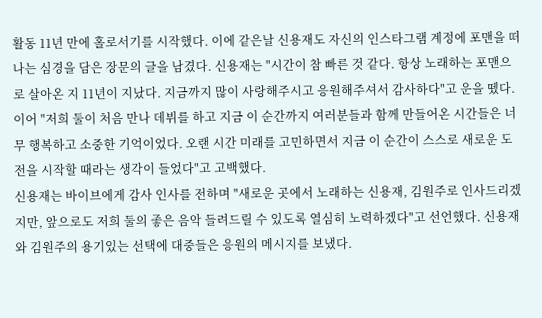활동 11년 만에 홀로서기를 시작했다. 이에 같은날 신용재도 자신의 인스타그램 계정에 포맨을 떠나는 심경을 담은 장문의 글을 남겼다. 신용재는 "시간이 참 빠른 것 같다. 항상 노래하는 포맨으로 살아온 지 11년이 지났다. 지금까지 많이 사랑해주시고 응원해주셔서 감사하다"고 운을 뗐다.
이어 "저희 둘이 처음 만나 데뷔를 하고 지금 이 순간까지 여러분들과 함께 만들어온 시간들은 너무 행복하고 소중한 기억이었다. 오랜 시간 미래를 고민하면서 지금 이 순간이 스스로 새로운 도전을 시작할 때라는 생각이 들었다"고 고백했다.
신용재는 바이브에게 감사 인사를 전하며 "새로운 곳에서 노래하는 신용재, 김원주로 인사드리겠지만, 앞으로도 저희 둘의 좋은 음악 들려드릴 수 있도록 열심히 노력하겠다"고 선언했다. 신용재와 김원주의 용기있는 선택에 대중들은 응원의 메시지를 보냈다.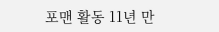포맨 활동 11년 만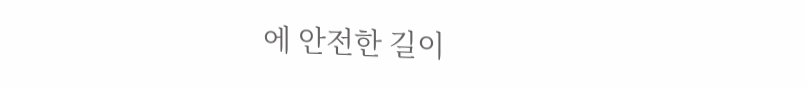에 안전한 길이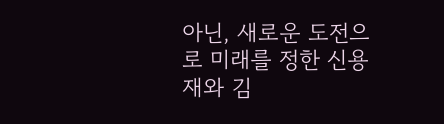아닌, 새로운 도전으로 미래를 정한 신용재와 김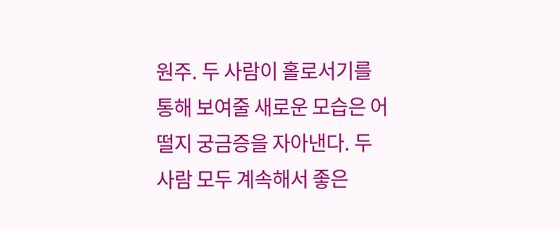원주. 두 사람이 홀로서기를 통해 보여줄 새로운 모습은 어떨지 궁금증을 자아낸다. 두 사람 모두 계속해서 좋은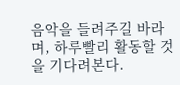음악을 들려주길 바라며, 하루빨리 활동할 것을 기다려본다.